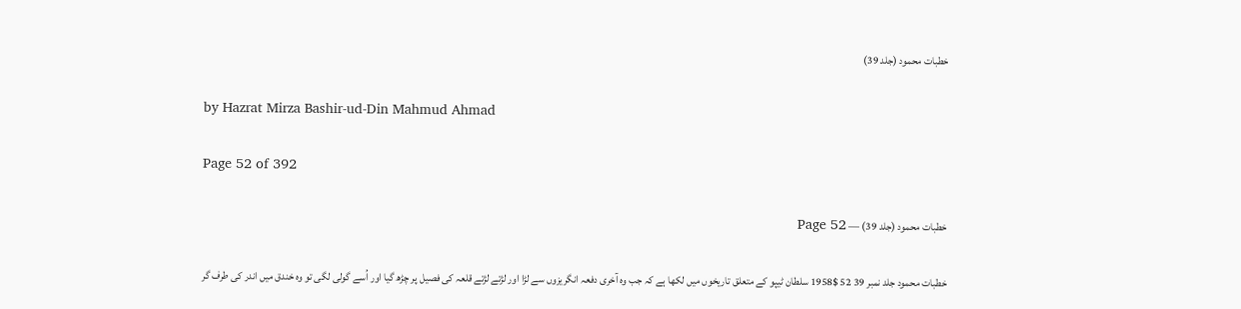خطبات محمود (جلد 39)

by Hazrat Mirza Bashir-ud-Din Mahmud Ahmad

Page 52 of 392

خطبات محمود (جلد 39) — Page 52

خطبات محمود جلد نمبر 39 52 $1958 سلطان ٹیپو کے متعلق تاریخوں میں لکھا ہے کہ جب وہ آخری دفعہ انگریزوں سے لڑا اور لڑتے لڑتے قلعہ کی فصیل پر چڑھ گیا اور اُسے گولی لگی تو وہ خندق میں اندر کی طرف گر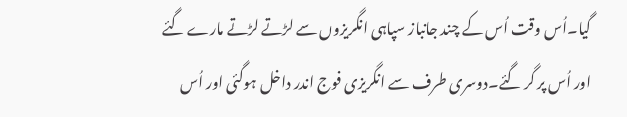گیا۔اُس وقت اُس کے چند جانباز سپاہی انگریزوں سے لڑتے لڑتے مارے گئے اور اُس پر گر گئے۔دوسری طرف سے انگریزی فوج اندر داخل ہوگئی اور اُس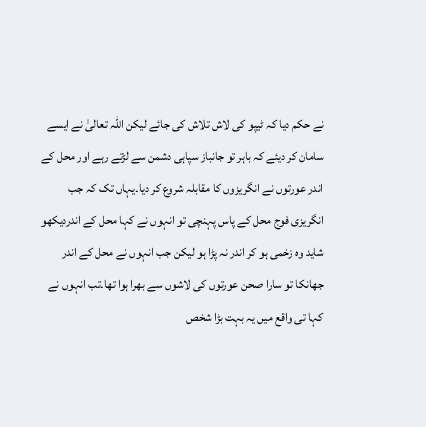نے حکم دیا کہ ٹیپو کی لاش تلاش کی جائے لیکن اللہ تعالیٰ نے ایسے سامان کر دیئے کہ باہر تو جانباز سپاہی دشمن سے لڑتے رہے اور محل کے اندر عورتوں نے انگریزوں کا مقابلہ شروع کر دیا۔یہاں تک کہ جب انگریزی فوج محل کے پاس پہنچی تو انہوں نے کہا محل کے اندردیکھو شاید وہ زخمی ہو کر اندر نہ پڑا ہو لیکن جب انہوں نے محل کے اندر جھانکا تو سارا صحن عورتوں کی لاشوں سے بھرا ہوا تھا۔تب انہوں نے کہا تی واقع میں یہ بہت بڑا شخص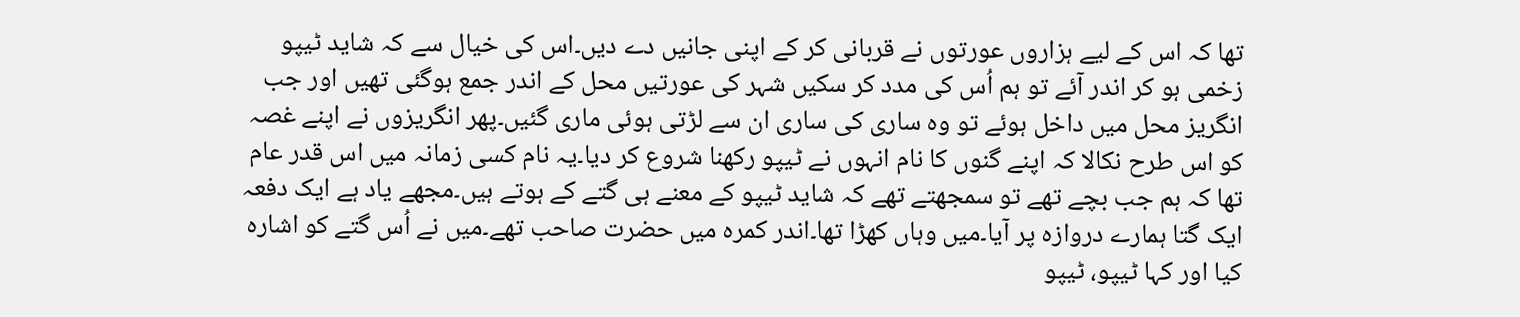تھا کہ اس کے لیے ہزاروں عورتوں نے قربانی کر کے اپنی جانیں دے دیں۔اس کی خیال سے کہ شاید ٹیپو زخمی ہو کر اندر آئے تو ہم اُس کی مدد کر سکیں شہر کی عورتیں محل کے اندر جمع ہوگئی تھیں اور جب انگریز محل میں داخل ہوئے تو وہ ساری کی ساری ان سے لڑتی ہوئی ماری گئیں۔پھر انگریزوں نے اپنے غصہ کو اس طرح نکالا کہ اپنے گنوں کا نام انہوں نے ٹیپو رکھنا شروع کر دیا۔یہ نام کسی زمانہ میں اس قدر عام تھا کہ ہم جب بچے تھے تو سمجھتے تھے کہ شاید ٹیپو کے معنے ہی گتے کے ہوتے ہیں۔مجھے یاد ہے ایک دفعہ ایک گتا ہمارے دروازہ پر آیا۔میں وہاں کھڑا تھا۔اندر کمرہ میں حضرت صاحب تھے۔میں نے اُس گتے کو اشارہ کیا اور کہا ٹیپو، ٹیپو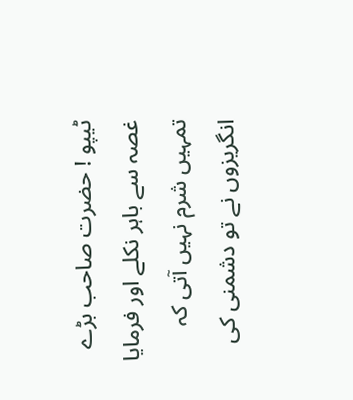ٹیپو ! حضرت صاحب بڑے غصہ سے باہر نکلے اور فرمایا تمہیں شرم نہیں آتی کہ انگریزوں نے تو دشمنی کی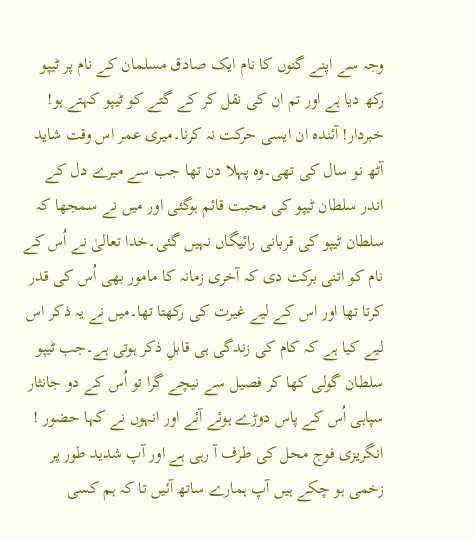وجہ سے اپنے گنوں کا نام ایک صادق مسلمان کے نام پر ٹیپو رکھ دیا ہے اور تم ان کی نقل کر کے گتے کو ٹیپو کہتے ہو! خبردار! آئندہ ان ایسی حرکت نہ کرنا۔میری عمر اس وقت شاید آٹھ نو سال کی تھی۔وہ پہلا دن تھا جب سے میرے دل کے اندر سلطان ٹیپو کی محبت قائم ہوگئی اور میں نے سمجھا کہ سلطان ٹیپو کی قربانی رائیگاں نہیں گئی۔خدا تعالیٰ نے اُس کے نام کو اتنی برکت دی کہ آخری زمانہ کا مامور بھی اُس کی قدر کرتا تھا اور اس کے لیے غیرت کی رکھتا تھا۔میں نے یہ ذکر اس لیے کیا ہے کہ کام کی زندگی ہی قابلِ ذکر ہوتی ہے۔جب ٹیپو سلطان گولی کھا کر فصیل سے نیچے گرا تو اُس کے دو جانثار سپاہی اُس کے پاس دوڑے ہوئے آئے اور انہوں نے کہا حضور ! انگریزی فوج محل کی طرف آ رہی ہے اور آپ شدید طور پر زخمی ہو چکے ہیں آپ ہمارے ساتھ آئیں تا کہ ہم کسی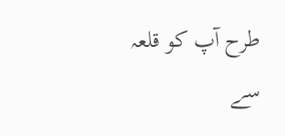طرح آپ کو قلعہ سے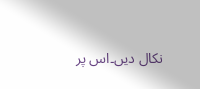نکال دیں۔اس پر